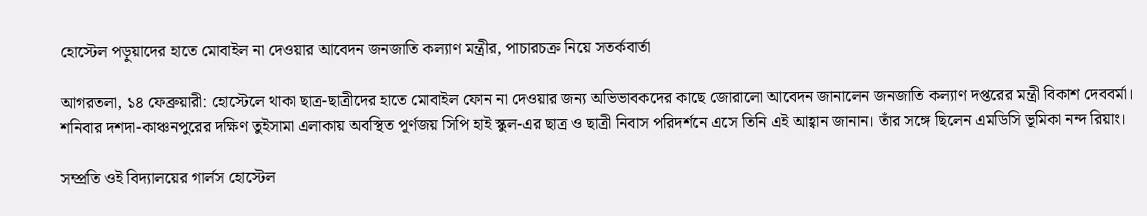হোস্টেল পড়ুয়াদের হাতে মোবাইল না দেওয়ার আবেদন জনজাতি কল্যাণ মন্ত্রীর, পাচারচক্র নিয়ে সতর্কবার্তা

আগরতলা, ১৪ ফেব্রুয়ারী: হোস্টেলে থাকা ছাত্র-ছাত্রীদের হাতে মোবাইল ফোন না দেওয়ার জন্য অভিভাবকদের কাছে জোরালো আবেদন জানালেন জনজাতি কল্যাণ দপ্তরের মন্ত্রী বিকাশ দেববর্মা। শনিবার দশদা-কাঞ্চনপুরের দক্ষিণ তুইসামা এলাকায় অবস্থিত পূর্ণজয় সিপি হাই স্কুল-এর ছাত্র ও ছাত্রী নিবাস পরিদর্শনে এসে তিনি এই আহ্বান জানান। তাঁর সঙ্গে ছিলেন এমডিসি ভূমিকা নন্দ রিয়াং।

সম্প্রতি ওই বিদ্যালয়ের গার্লস হোস্টেল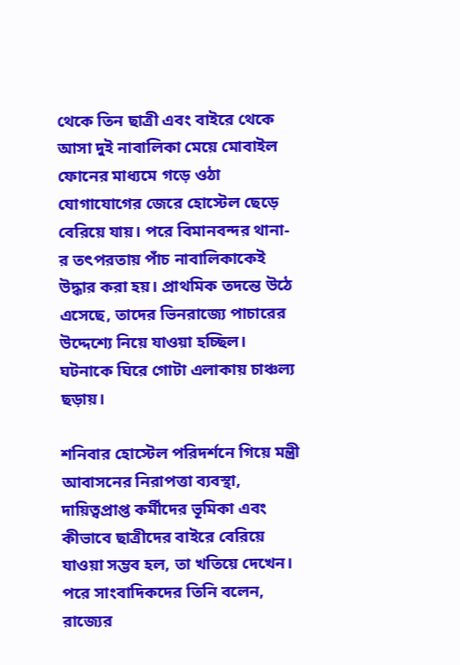থেকে তিন ছাত্রী এবং বাইরে থেকে আসা দুই নাবালিকা মেয়ে মোবাইল ফোনের মাধ্যমে গড়ে ওঠা যোগাযোগের জেরে হোস্টেল ছেড়ে বেরিয়ে যায়। পরে বিমানবন্দর থানা-র তৎপরতায় পাঁচ নাবালিকাকেই উদ্ধার করা হয়। প্রাথমিক তদন্তে উঠে এসেছে, তাদের ভিনরাজ্যে পাচারের উদ্দেশ্যে নিয়ে যাওয়া হচ্ছিল। ঘটনাকে ঘিরে গোটা এলাকায় চাঞ্চল্য ছড়ায়।

শনিবার হোস্টেল পরিদর্শনে গিয়ে মন্ত্রী আবাসনের নিরাপত্তা ব্যবস্থা, দায়িত্বপ্রাপ্ত কর্মীদের ভূমিকা এবং কীভাবে ছাত্রীদের বাইরে বেরিয়ে যাওয়া সম্ভব হল, তা খতিয়ে দেখেন। পরে সাংবাদিকদের তিনি বলেন, রাজ্যের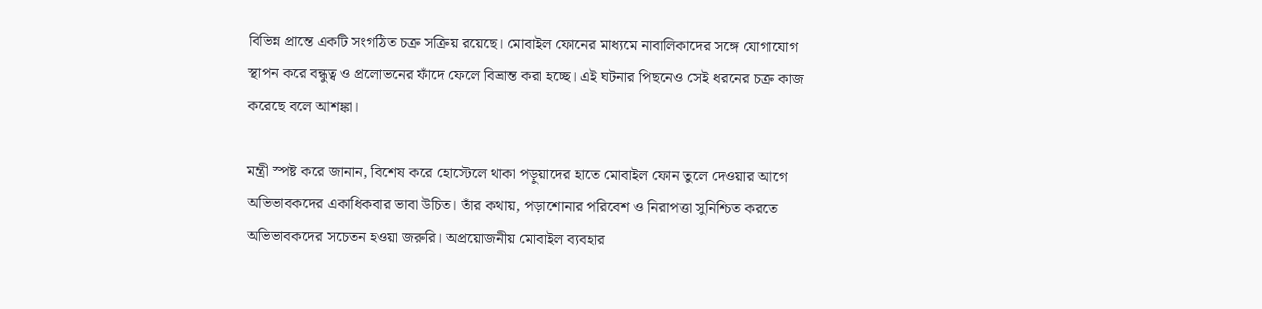বিভিন্ন প্রান্তে একটি সংগঠিত চক্র সক্রিয় রয়েছে। মোবাইল ফোনের মাধ্যমে নাবালিকাদের সঙ্গে যোগাযোগ স্থাপন করে বন্ধুত্ব ও প্রলোভনের ফাঁদে ফেলে বিভ্রান্ত করা হচ্ছে। এই ঘটনার পিছনেও সেই ধরনের চক্র কাজ করেছে বলে আশঙ্কা।

মন্ত্রী স্পষ্ট করে জানান, বিশেষ করে হোস্টেলে থাকা পড়ুয়াদের হাতে মোবাইল ফোন তুলে দেওয়ার আগে অভিভাবকদের একাধিকবার ভাবা উচিত। তাঁর কথায়, পড়াশোনার পরিবেশ ও নিরাপত্তা সুনিশ্চিত করতে অভিভাবকদের সচেতন হওয়া জরুরি। অপ্রয়োজনীয় মোবাইল ব্যবহার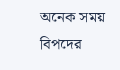অনেক সময় বিপদের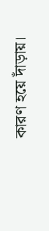কারণ হয়ে দাঁড়ায়।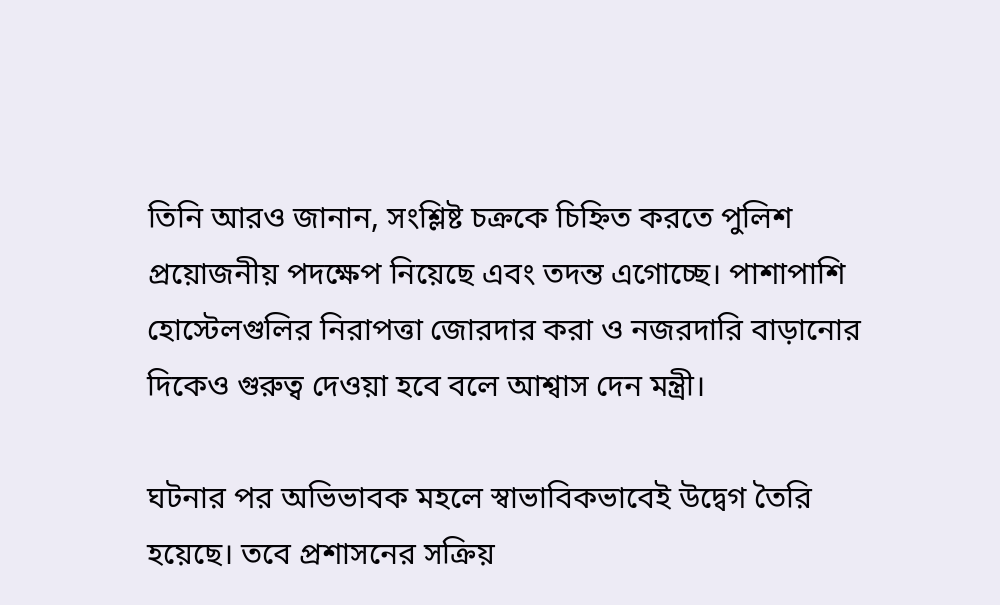তিনি আরও জানান, সংশ্লিষ্ট চক্রকে চিহ্নিত করতে পুলিশ প্রয়োজনীয় পদক্ষেপ নিয়েছে এবং তদন্ত এগোচ্ছে। পাশাপাশি হোস্টেলগুলির নিরাপত্তা জোরদার করা ও নজরদারি বাড়ানোর দিকেও গুরুত্ব দেওয়া হবে বলে আশ্বাস দেন মন্ত্রী।

ঘটনার পর অভিভাবক মহলে স্বাভাবিকভাবেই উদ্বেগ তৈরি হয়েছে। তবে প্রশাসনের সক্রিয়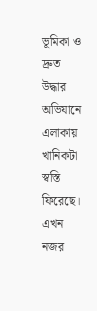ভূমিকা ও দ্রুত উদ্ধার অভিযানে এলাকায় খানিকটা স্বস্তি ফিরেছে। এখন নজর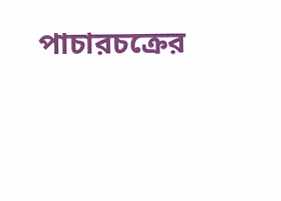পাচারচক্রের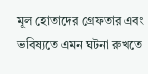মূল হোতাদের গ্রেফতার এবং ভবিষ্যতে এমন ঘটনা রুখতে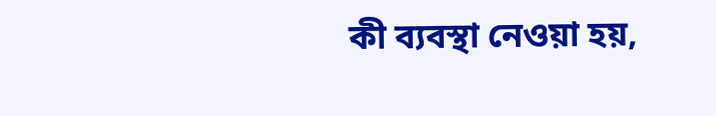কী ব্যবস্থা নেওয়া হয়,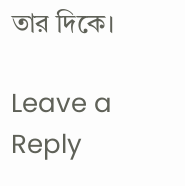তার দিকে।

Leave a Reply